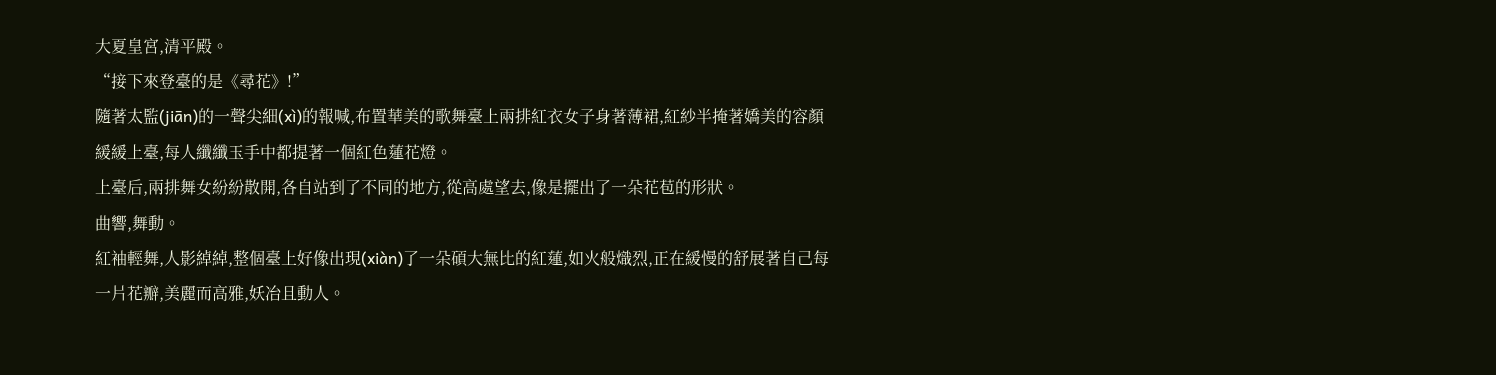大夏皇宮,清平殿。
“接下來登臺的是《尋花》!”
隨著太監(jiān)的一聲尖細(xì)的報喊,布置華美的歌舞臺上兩排紅衣女子身著薄裙,紅紗半掩著嬌美的容顏緩緩上臺,每人纖纖玉手中都提著一個紅色蓮花燈。
上臺后,兩排舞女紛紛散開,各自站到了不同的地方,從高處望去,像是擺出了一朵花苞的形狀。
曲響,舞動。
紅袖輕舞,人影綽綽,整個臺上好像出現(xiàn)了一朵碩大無比的紅蓮,如火般熾烈,正在緩慢的舒展著自己每一片花瓣,美麗而高雅,妖冶且動人。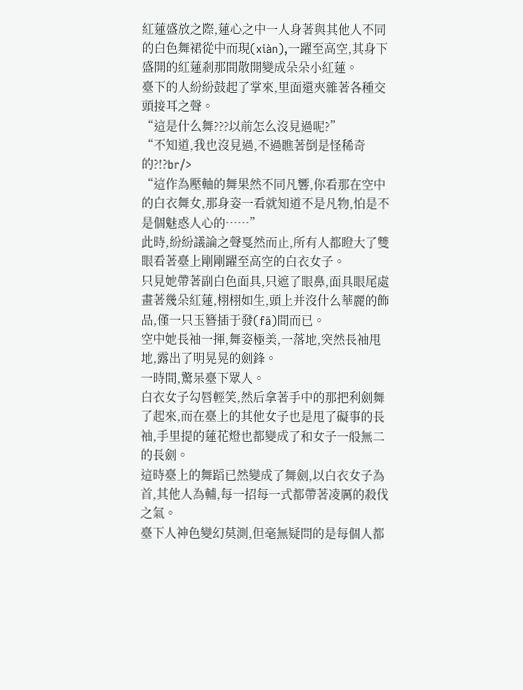紅蓮盛放之際,蓮心之中一人身著與其他人不同的白色舞裙從中而現(xiàn),一躍至高空,其身下盛開的紅蓮剎那間散開變成朵朵小紅蓮。
臺下的人紛紛鼓起了掌來,里面還夾雜著各種交頭接耳之聲。
“這是什么舞???以前怎么沒見過呢?”
“不知道,我也沒見過,不過瞧著倒是怪稀奇的?!?br/>
“這作為壓軸的舞果然不同凡響,你看那在空中的白衣舞女,那身姿一看就知道不是凡物,怕是不是個魅惑人心的……”
此時,紛紛議論之聲戛然而止,所有人都瞪大了雙眼看著臺上剛剛躍至高空的白衣女子。
只見她帶著副白色面具,只遮了眼鼻,面具眼尾處畫著幾朵紅蓮,栩栩如生,頭上并沒什么華麗的飾品,僅一只玉簪插于發(fā)間而已。
空中她長袖一揮,舞姿極美,一落地,突然長袖甩地,露出了明晃晃的劍鋒。
一時間,驚呆臺下眾人。
白衣女子勾唇輕笑,然后拿著手中的那把利劍舞了起來,而在臺上的其他女子也是甩了礙事的長袖,手里提的蓮花燈也都變成了和女子一般無二的長劍。
這時臺上的舞蹈已然變成了舞劍,以白衣女子為首,其他人為輔,每一招每一式都帶著凌厲的殺伐之氣。
臺下人神色變幻莫測,但毫無疑問的是每個人都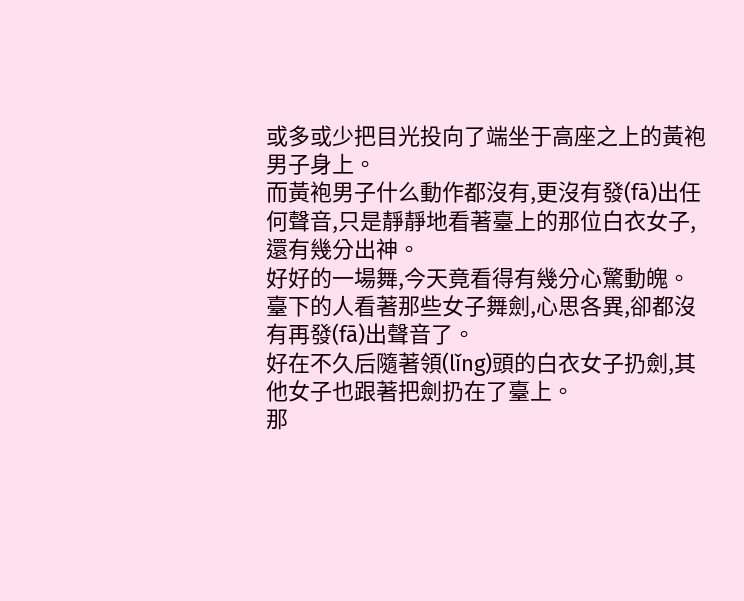或多或少把目光投向了端坐于高座之上的黃袍男子身上。
而黃袍男子什么動作都沒有,更沒有發(fā)出任何聲音,只是靜靜地看著臺上的那位白衣女子,還有幾分出神。
好好的一場舞,今天竟看得有幾分心驚動魄。
臺下的人看著那些女子舞劍,心思各異,卻都沒有再發(fā)出聲音了。
好在不久后隨著領(lǐng)頭的白衣女子扔劍,其他女子也跟著把劍扔在了臺上。
那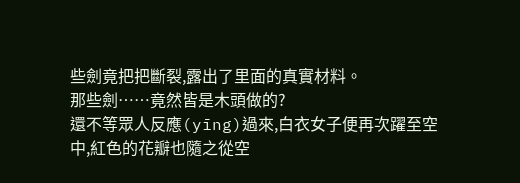些劍竟把把斷裂,露出了里面的真實材料。
那些劍……竟然皆是木頭做的?
還不等眾人反應(yīng)過來,白衣女子便再次躍至空中,紅色的花瓣也隨之從空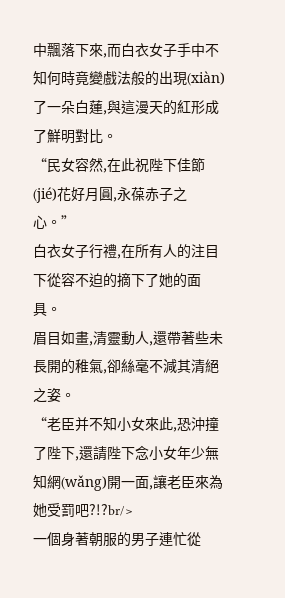中飄落下來,而白衣女子手中不知何時竟變戲法般的出現(xiàn)了一朵白蓮,與這漫天的紅形成了鮮明對比。
“民女容然,在此祝陛下佳節(jié)花好月圓,永葆赤子之心。”
白衣女子行禮,在所有人的注目下從容不迫的摘下了她的面具。
眉目如畫,清靈動人,還帶著些未長開的稚氣,卻絲毫不減其清絕之姿。
“老臣并不知小女來此,恐沖撞了陛下,還請陛下念小女年少無知網(wǎng)開一面,讓老臣來為她受罰吧?!?br/>
一個身著朝服的男子連忙從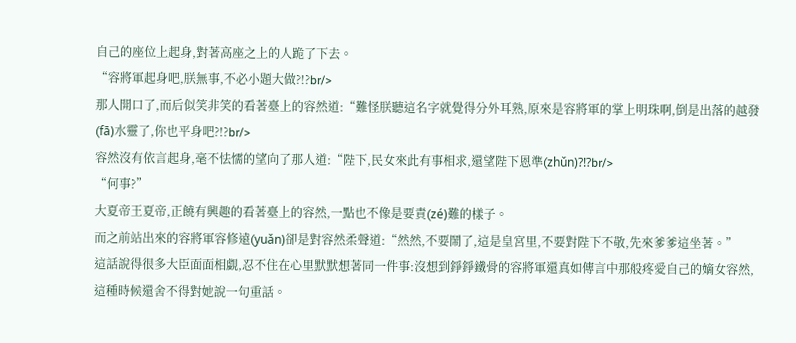自己的座位上起身,對著高座之上的人跪了下去。
“容將軍起身吧,朕無事,不必小題大做?!?br/>
那人開口了,而后似笑非笑的看著臺上的容然道:“難怪朕聽這名字就覺得分外耳熟,原來是容將軍的掌上明珠啊,倒是出落的越發(fā)水靈了,你也平身吧?!?br/>
容然沒有依言起身,毫不怯懦的望向了那人道:“陛下,民女來此有事相求,還望陛下恩準(zhǔn)?!?br/>
“何事?”
大夏帝王夏帝,正饒有興趣的看著臺上的容然,一點也不像是要責(zé)難的樣子。
而之前站出來的容將軍容修遠(yuǎn)卻是對容然柔聲道:“然然,不要鬧了,這是皇宮里,不要對陛下不敬,先來爹爹這坐著。”
這話說得很多大臣面面相覷,忍不住在心里默默想著同一件事:沒想到錚錚鐵骨的容將軍還真如傳言中那般疼愛自己的嫡女容然,這種時候還舍不得對她說一句重話。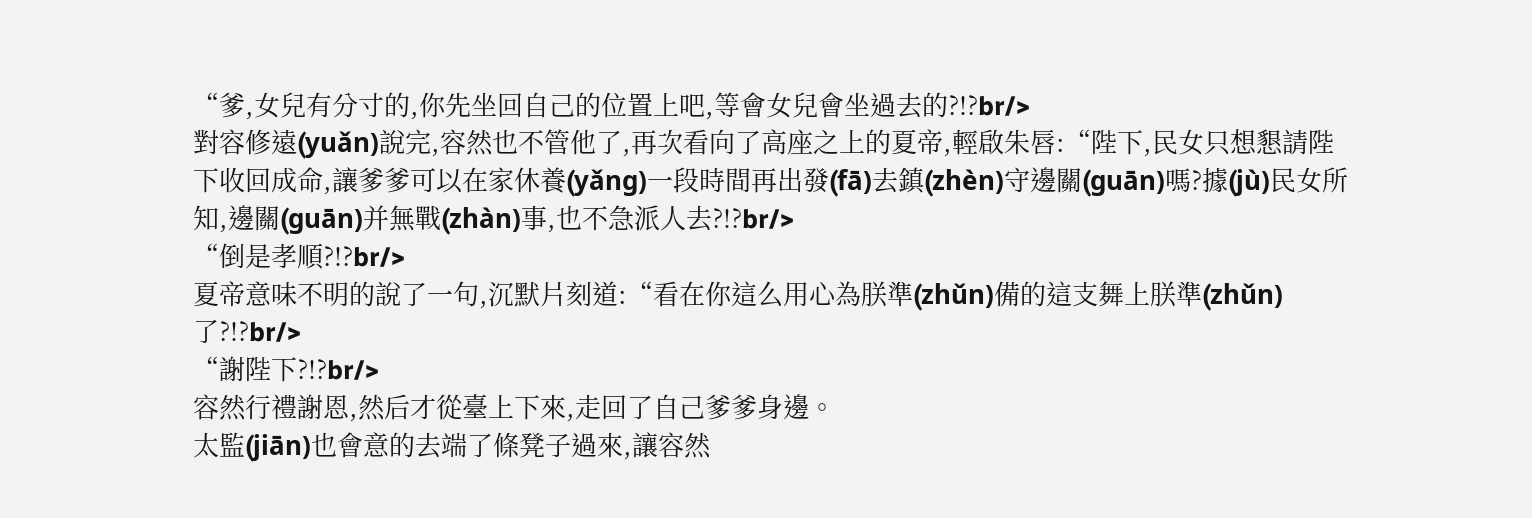“爹,女兒有分寸的,你先坐回自己的位置上吧,等會女兒會坐過去的?!?br/>
對容修遠(yuǎn)說完,容然也不管他了,再次看向了高座之上的夏帝,輕啟朱唇:“陛下,民女只想懇請陛下收回成命,讓爹爹可以在家休養(yǎng)一段時間再出發(fā)去鎮(zhèn)守邊關(guān)嗎?據(jù)民女所知,邊關(guān)并無戰(zhàn)事,也不急派人去?!?br/>
“倒是孝順?!?br/>
夏帝意味不明的說了一句,沉默片刻道:“看在你這么用心為朕準(zhǔn)備的這支舞上朕準(zhǔn)了?!?br/>
“謝陛下?!?br/>
容然行禮謝恩,然后才從臺上下來,走回了自己爹爹身邊。
太監(jiān)也會意的去端了條凳子過來,讓容然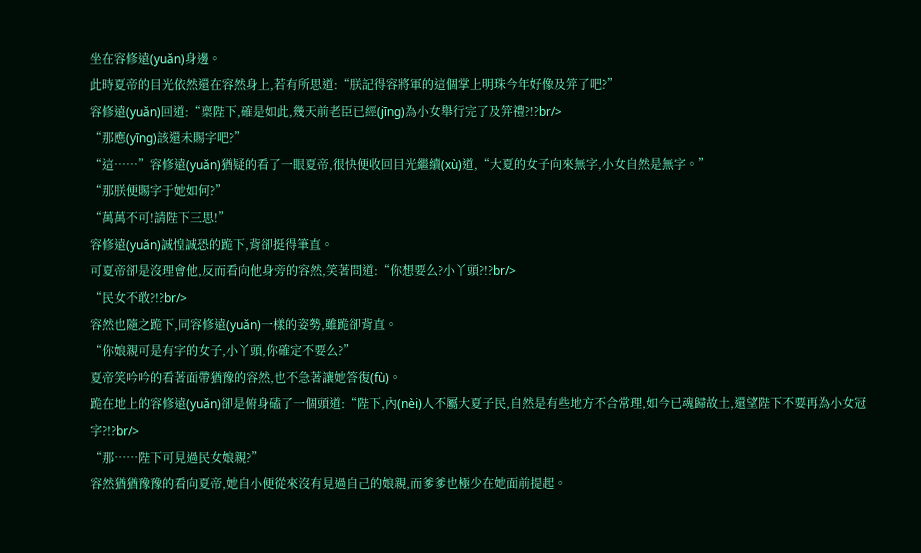坐在容修遠(yuǎn)身邊。
此時夏帝的目光依然還在容然身上,若有所思道:“朕記得容將軍的這個掌上明珠今年好像及笄了吧?”
容修遠(yuǎn)回道:“稟陛下,確是如此,幾天前老臣已經(jīng)為小女舉行完了及笄禮?!?br/>
“那應(yīng)該還未賜字吧?”
“這……”容修遠(yuǎn)猶疑的看了一眼夏帝,很快便收回目光繼續(xù)道,“大夏的女子向來無字,小女自然是無字。”
“那朕便賜字于她如何?”
“萬萬不可!請陛下三思!”
容修遠(yuǎn)誠惶誠恐的跪下,背卻挺得筆直。
可夏帝卻是沒理會他,反而看向他身旁的容然,笑著問道:“你想要么?小丫頭?!?br/>
“民女不敢?!?br/>
容然也隨之跪下,同容修遠(yuǎn)一樣的姿勢,雖跪卻背直。
“你娘親可是有字的女子,小丫頭,你確定不要么?”
夏帝笑吟吟的看著面帶猶豫的容然,也不急著讓她答復(fù)。
跪在地上的容修遠(yuǎn)卻是俯身磕了一個頭道:“陛下,內(nèi)人不屬大夏子民,自然是有些地方不合常理,如今已魂歸故土,還望陛下不要再為小女冠字?!?br/>
“那……陛下可見過民女娘親?”
容然猶猶豫豫的看向夏帝,她自小便從來沒有見過自己的娘親,而爹爹也極少在她面前提起。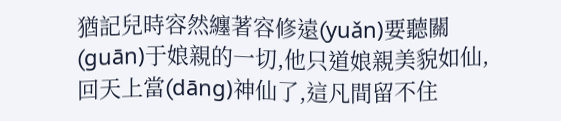猶記兒時容然纏著容修遠(yuǎn)要聽關(guān)于娘親的一切,他只道娘親美貌如仙,回天上當(dāng)神仙了,這凡間留不住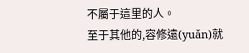不屬于這里的人。
至于其他的,容修遠(yuǎn)就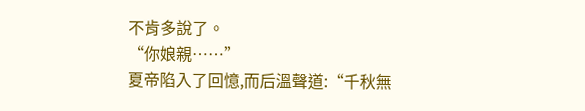不肯多說了。
“你娘親……”
夏帝陷入了回憶,而后溫聲道:“千秋無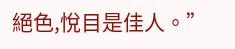絕色,悅目是佳人。”